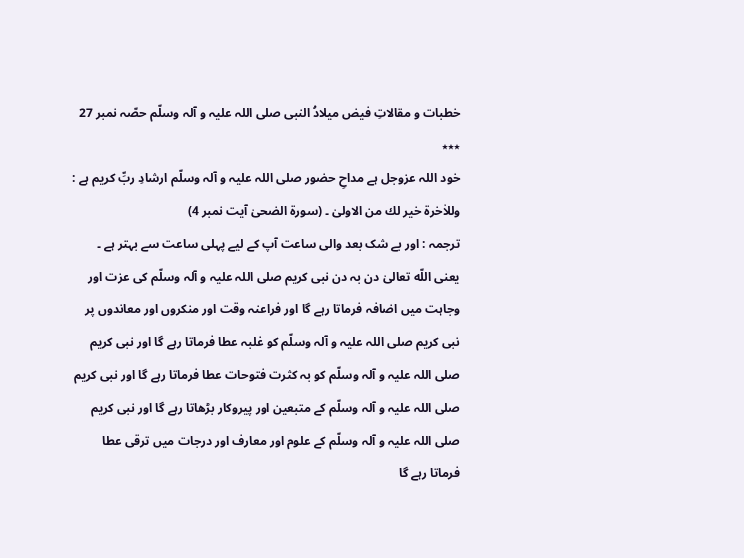خطبات و مقالاتِ فیض میلادُ النبی صلی اللہ علیہ و آلہ وسلّم حصّہ نمبر 27
٭٭٭
خود اللہ عزوجل ہے مداحِ حضور صلی اللہ علیہ و آلہ وسلّم ارشادِ ربِّ کریم ہے : وللاٰخرة خیر لك من الاولیٰ ۔ (سورۃ الضحیٰ آیت نمبر 4)
ترجمہ : اور بے شک بعد والی ساعت آپ کے لیے پہلی ساعت سے بہتر ہے ۔
یعنی اللّه تعالیٰ دن بہ دن نبی کریم صلی اللہ علیہ و آلہ وسلّم کی عزت اور وجاہت میں اضافہ فرماتا رہے گا اور فراعنہ وقت اور منکروں اور معاندوں پر نبی کریم صلی اللہ علیہ و آلہ وسلّم کو غلبہ عطا فرماتا رہے گا اور نبی کریم صلی اللہ علیہ و آلہ وسلّم کو بہ کثرت فتوحات عطا فرماتا رہے گا اور نبی کریم صلی اللہ علیہ و آلہ وسلّم کے متبعین اور پیروکار بڑھاتا رہے گا اور نبی کریم صلی اللہ علیہ و آلہ وسلّم کے علوم اور معارف اور درجات میں ترقی عطا فرماتا رہے گا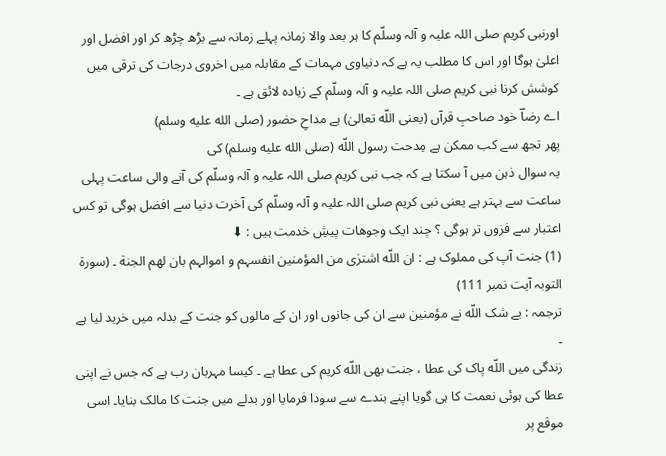اورنبی کریم صلی اللہ علیہ و آلہ وسلّم کا ہر بعد والا زمانہ پہلے زمانہ سے بڑھ چڑھ کر اور افضل اور اعلیٰ ہوگا اور اس کا مطلب یہ ہے کہ دنیاوی مہمات کے مقابلہ میں اخروی درجات کی ترقی میں کوشش کرنا نبی کریم صلی اللہ علیہ و آلہ وسلّم کے زیادہ لائق ہے ۔
اے رضاؔ خود صاحبِ قرآں (یعنی اللّه تعالیٰ) ہے مداحِ حضور (صلى الله عليه وسلم)
پھر تجھ سے کب ممکن ہے مِدحت رسول اللّه (صلى الله عليه وسلم) کی
یہ سوال ذہن میں آ سکتا ہے کہ جب نبی کریم صلی اللہ علیہ و آلہ وسلّم کی آنے والی ساعت پہلی ساعت سے بہتر ہے یعنی نبی کریم صلی اللہ علیہ و آلہ وسلّم کی آخرت دنیا سے افضل ہوگی تو کس اعتبار سے فزوں تر ہوگی ؟ چند ایک وجوھات پیشِ خدمت ہیں : ⬇
(1) جنت آپ کی مملوک ہے : ان اللّه اشترٰی من المؤمنین انفسہم و اموالہم بان لھم الجنة ۔ (سورۃ التوبہ آیت نمبر 111)
ترجمہ : بے شک اللّه نے مؤمنین سے ان کی جانوں اور ان کے مالوں کو جنت کے بدلہ میں خرید لیا ہے ۔
زندگی میں اللّه پاک کی عطا ، جنت بھی اللّه کریم کی عطا ہے ۔ کیسا مہربان رب ہے کہ جس نے اپنی عطا کی ہوئی نعمت کا ہی گویا اپنے بندے سے سودا فرمایا اور بدلے میں جنت کا مالک بنایا۔ اسی موقع پر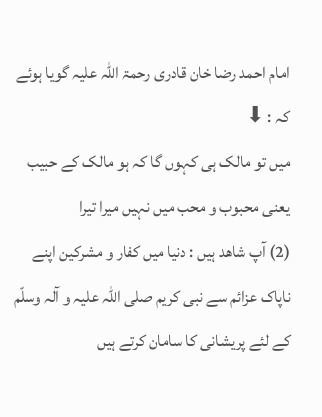امام احمد رضا خان قادری رحمۃ اللہ علیہ گویا ہوئے کہ : ⬇
میں تو مالک ہی کہوں گا کہ ہو مالک کے حبیب
یعنی محبوب و محب میں نہیں میرا تیرا
(2) آپ شاھد ہیں : دنیا میں کفار و مشرکین اپنے ناپاک عزائم سے نبی کریم صلی اللہ علیہ و آلہ وسلّم کے لئے پریشانی کا سامان کرتے ہیں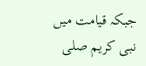جبکہ قیامت میں نبی کریم صلی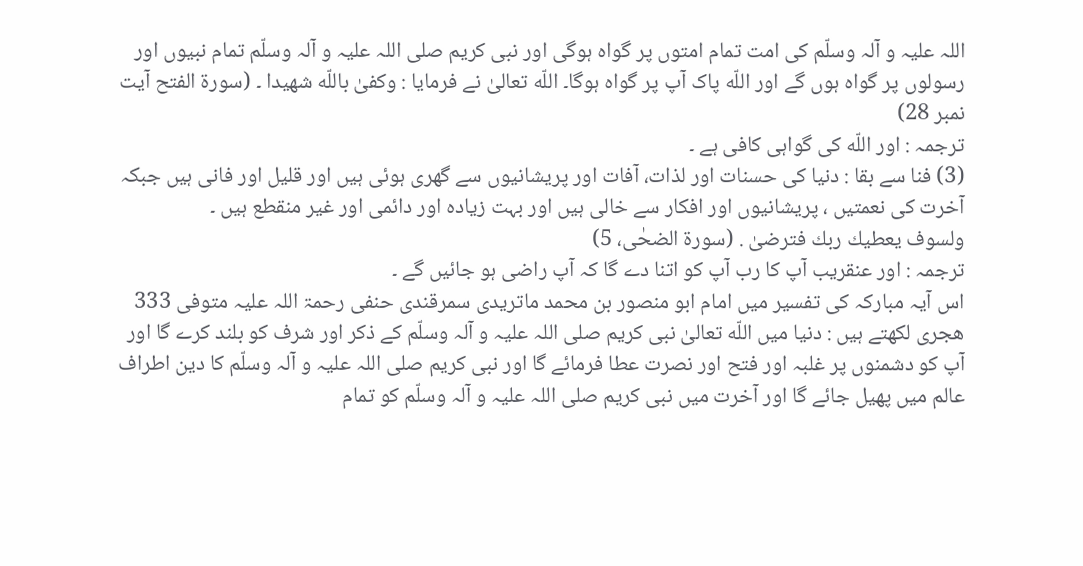اللہ علیہ و آلہ وسلّم کی امت تمام امتوں پر گواہ ہوگی اور نبی کریم صلی اللہ علیہ و آلہ وسلّم تمام نبیوں اور رسولوں پر گواہ ہوں گے اور اللّه پاک آپ پر گواہ ہوگا۔ اللّه تعالیٰ نے فرمایا : وکفیٰ باللّه شھیدا ۔ (سورۃ الفتح آیت نمبر 28)
ترجمہ : اور اللّه کی گواہی کافی ہے ۔
(3) فنا سے بقا : دنیا کی حسنات اور لذات، آفات اور پریشانیوں سے گھری ہوئی ہیں اور قلیل اور فانی ہیں جبکہ آخرت کی نعمتیں ، پریشانیوں اور افکار سے خالی ہیں اور بہت زیادہ اور دائمی اور غیر منقطع ہیں ۔
ولسوف یعطیك ربك فترضیٰ . (سورۃ الضحٰی، 5)
ترجمہ : اور عنقریب آپ کا رب آپ کو اتنا دے گا کہ آپ راضی ہو جائیں گے ۔
اس آیہ مبارکہ کی تفسیر میں امام ابو منصور بن محمد ماتریدی سمرقندی حنفی رحمۃ اللہ علیہ متوفی 333 ھجری لکھتے ہیں : دنیا میں اللّه تعالیٰ نبی کریم صلی اللہ علیہ و آلہ وسلّم کے ذکر اور شرف کو بلند کرے گا اور آپ کو دشمنوں پر غلبہ اور فتح اور نصرت عطا فرمائے گا اور نبی کریم صلی اللہ علیہ و آلہ وسلّم کا دین اطراف عالم میں پھیل جائے گا اور آخرت میں نبی کریم صلی اللہ علیہ و آلہ وسلّم کو تمام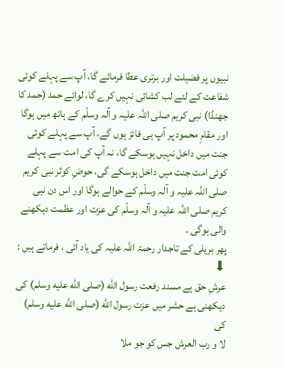نبیوں پر فضیلت اور برتری عطا فرمائے گا، آپ سے پہلے کوئی شفاعت کے لئے لب کشائی نہیں کرے گا، لوائے حمد (حمد کا جھنڈا) نبی کریم صلی اللہ علیہ و آلہ وسلّم کے ہاتھ میں ہوگا اور مقامِ محمود پر آپ ہی فائز ہوں گے، آپ سے پہلے کوئی جنت میں داخل نہیں ہوسکے گا، نہ آپ کی امت سے پہلے کوئی امت جنت میں داخل ہوسکے گی، حوضِ کوثر نبی کریم صلی اللہ علیہ و آلہ وسلّم کے حوالے ہوگا اور اس دن نبی کریم صلی اللہ علیہ و آلہ وسلّم کی عزت اور عظمت دیکھنے والی ہوگی ۔
پھر بریلی کے تاجدار رحمۃ اللہ علیہ کی یاد آئی ، فرماتے ہیں : ⬇
عرشِ حق ہے مسند رفعت رسول اللّه (صلى الله عليه وسلم) کی
دیکھنی ہے حشر میں عزت رسول اللّه (صلى الله عليه وسلم) کی
لا و رب العرش جس کو جو ملا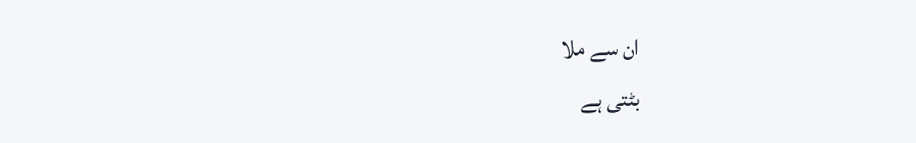ان سے ملا
بٹتی ہے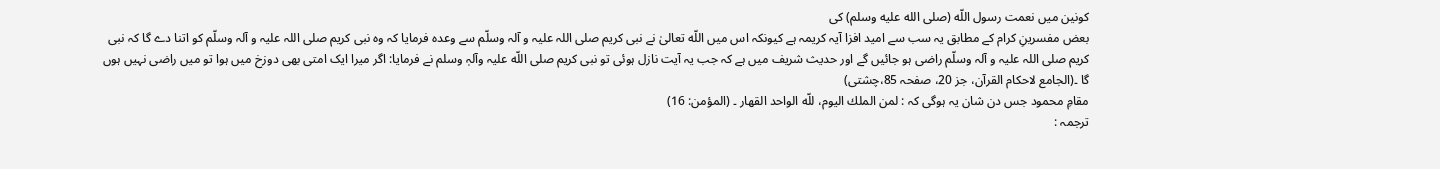کونین میں نعمت رسول اللّه (صلى الله عليه وسلم) کی
بعض مفسرینِ کرام کے مطابق یہ سب سے امید افزا آیہ کریمہ ہے کیونکہ اس میں اللّه تعالیٰ نے نبی کریم صلی اللہ علیہ و آلہ وسلّم سے وعدہ فرمایا کہ وہ نبی کریم صلی اللہ علیہ و آلہ وسلّم کو اتنا دے گا کہ نبی کریم صلی اللہ علیہ و آلہ وسلّم راضی ہو جائیں گے اور حدیث شریف میں ہے کہ جب یہ آیت نازل ہوئی تو نبی کریم صلی اللّه علیہ وآلہٖ وسلم نے فرمایا: اگر میرا ایک امتی بھی دوزخ میں ہوا تو میں راضی نہیں ہوں گا ۔(الجامع لاحکام القرآن، جز 20، صفحہ 85،چشتی)
مقامِ محمود جس دن شان یہ ہوگی کہ : لمن الملك الیوم، للّه الواحد القھار ۔ (المؤمن: 16)
ترجمہ :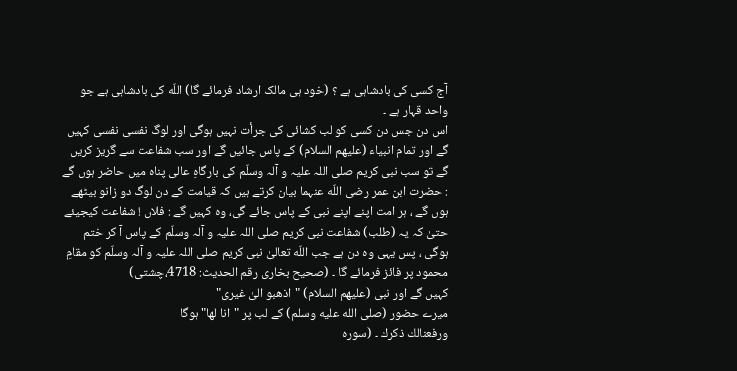آج کسی کی بادشاہی ہے ؟ (خود ہی مالک ارشاد فرمائے گا) اللّه کی بادشاہی ہے جو واحد قہار ہے ۔
اس دن جس دن کسی کو لب کشائی کی جرأت نہیں ہوگی اور لوگ نفسی نفسی کہیں گے اور تمام انبیاء (علیھم السلام) کے پاس جائیں گے اور سب شفاعت سے گریز کریں گے تو سب نبی کریم صلی اللہ علیہ و آلہ وسلّم کی بارگاہِ عالی پناہ میں حاضر ہوں گے : حضرت ابن عمر رضی اللّه عنہما بیان کرتے ہیں کہ قیامت کے دن لوگ دو زانو بیٹھے ہوں گے ، ہر امت اپنے اپنے نبی کے پاس جائے گی، وہ کہیں گے : فلاں ! شفاعت کیجیئے حتیٰ کہ یہ (طلب) شفاعت نبی کریم صلی اللہ علیہ و آلہ وسلّم کے پاس آ کر ختم ہوگی ، پس یہی وہ دن ہے جب اللّه تعالیٰ نبی کریم صلی اللہ علیہ و آلہ وسلّم کو مقامِ محمود پر فائز فرمائے گا ۔ (صحیح بخاری رقم الحدیث: 4718،چشتی)
کہیں گے اور نبی (علیھم السلام) "اذھبو الیٰ غیری"
میرے حضور (صلى الله عليه وسلم) کے لب پر "انا لھا" ہوگا
ورفعنالك ذکرك ۔ (سورہ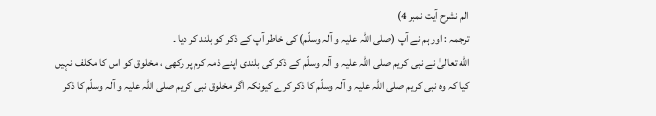الم نشرح آیت نمبر 4)
ترجمہ : اور ہم نے آپ (صلی اللہ علیہ و آلہ وسلّم) کی خاطر آپ کے ذکر کو بلند کر دیا ۔
اللّه تعالیٰ نے نبی کریم صلی اللہ علیہ و آلہ وسلّم کے ذکر کی بلندی اپنے ذمہ کرم پر رکھی ، مخلوق کو اس کا مکلف نہیں کیا کہ وہ نبی کریم صلی اللہ علیہ و آلہ وسلّم کا ذکر کرے کیونکہ اگر مخلوق نبی کریم صلی اللہ علیہ و آلہ وسلّم کا ذکر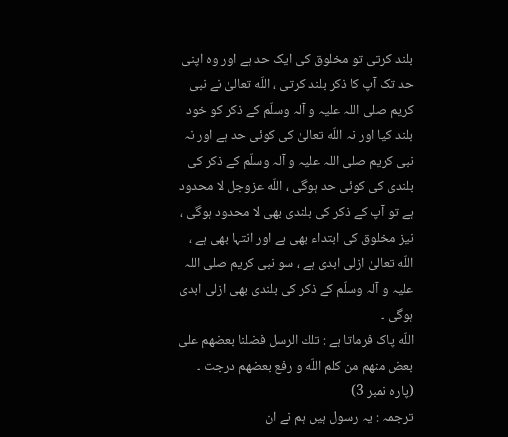بلند کرتی تو مخلوق کی ایک حد ہے اور وہ اپنی حد تک آپ کا ذکر بلند کرتی ، اللّه تعالیٰ نے نبی کریم صلی اللہ علیہ و آلہ وسلّم کے ذکر کو خود بلند کیا اور نہ اللّه تعالیٰ کی کوئی حد ہے اور نہ نبی کریم صلی اللہ علیہ و آلہ وسلّم کے ذکر کی بلندی کی کوئی حد ہوگی ، اللّه عزوجل لا محدود ہے تو آپ کے ذکر کی بلندی بھی لا محدود ہوگی ، نیز مخلوق کی ابتداء بھی ہے اور انتہا بھی ہے ، اللّه تعالیٰ ازلی ابدی ہے ، سو نبی کریم صلی اللہ علیہ و آلہ وسلّم کے ذکر کی بلندی بھی ازلی ابدی ہوگی ۔
اللّه پاک فرماتا ہے : تلك الرسل فضلنا بعضھم علی بعض منھم من کلم اللّه و رفع بعضھم درجت ۔ (پارہ نمبر 3)
ترجمہ : یہ رسول ہیں ہم نے ان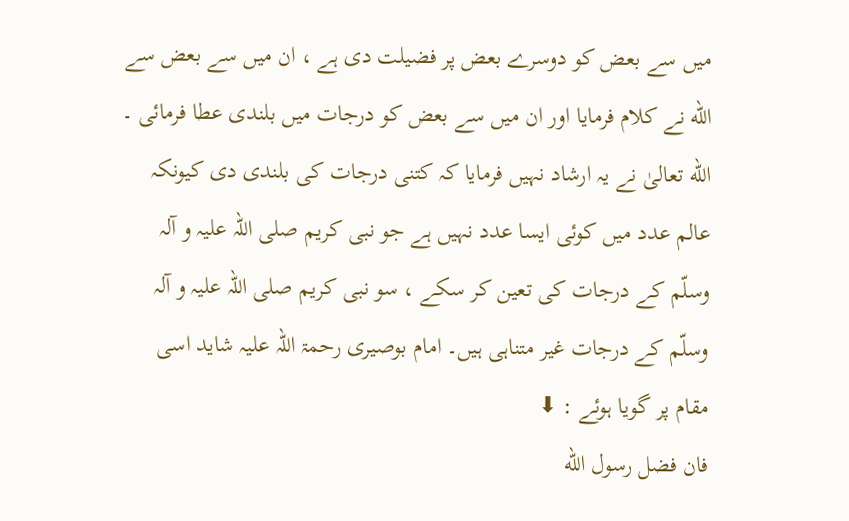میں سے بعض کو دوسرے بعض پر فضیلت دی ہے ، ان میں سے بعض سے اللّه نے کلام فرمایا اور ان میں سے بعض کو درجات میں بلندی عطا فرمائی ۔
اللّه تعالیٰ نے یہ ارشاد نہیں فرمایا کہ کتنی درجات کی بلندی دی کیونکہ عالم عدد میں کوئی ایسا عدد نہیں ہے جو نبی کریم صلی اللہ علیہ و آلہ وسلّم کے درجات کی تعین کر سکے ، سو نبی کریم صلی اللہ علیہ و آلہ وسلّم کے درجات غیر متناہی ہیں۔ امام بوصیری رحمۃ اللہ علیہ شاید اسی مقام پر گویا ہوئے : ⬇
فان فضل رسول اللّه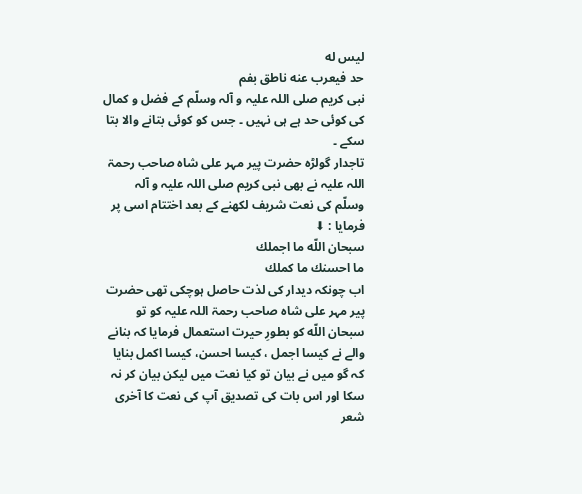لیس له
حد فیعرب عنه ناطق بفم
نبی کریم صلی اللہ علیہ و آلہ وسلّم کے فضل و کمال کی کوئی حد ہے ہی نہیں ۔ جس کو کوئی بتانے والا بتا سکے ۔
تاجدار گولڑہ حضرت پیر مہر علی شاہ صاحب رحمۃ اللہ علیہ نے بھی نبی کریم صلی اللہ علیہ و آلہ وسلّم کی نعت شریف لکھنے کے بعد اختتام اسی پر فرمایا : ⬇
سبحان اللّه ما اجملك
ما احسنك ما کملك
اب چونکہ دیدار کی لذت حاصل ہوچکی تھی حضرت پیر مہر علی شاہ صاحب رحمۃ اللہ علیہ کو تو سبحان اللّه کو بطورِ حیرت استعمال فرمایا کہ بنانے والے نے کیسا اجمل ، کیسا احسن، کیسا اکمل بنایا کہ گو میں نے بیان تو کیا نعت میں لیکن بیان کر نہ سکا اور اس بات کی تصدیق آپ کی نعت کا آخری شعر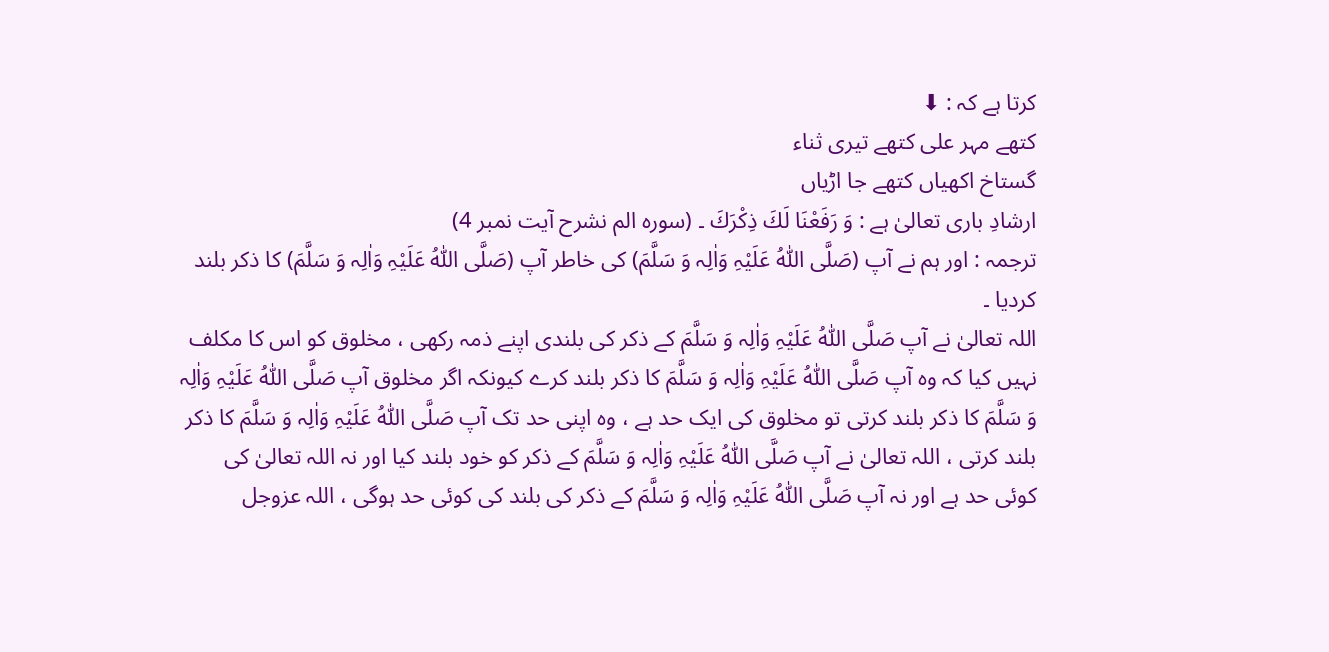کرتا ہے کہ : ⬇
کتھے مہر علی کتھے تیری ثناء
گستاخ اکھیاں کتھے جا اڑیاں
ارشادِ باری تعالیٰ ہے : وَ رَفَعْنَا لَكَ ذِكْرَكَ ۔ (سورہ الم نشرح آیت نمبر 4)
ترجمہ : اور ہم نے آپ (صَلَّی اللّٰہُ عَلَیْہِ وَاٰلِہ وَ سَلَّمَ) کی خاطر آپ (صَلَّی اللّٰہُ عَلَیْہِ وَاٰلِہ وَ سَلَّمَ) کا ذکر بلند کردیا ۔
اللہ تعالیٰ نے آپ صَلَّی اللّٰہُ عَلَیْہِ وَاٰلِہ وَ سَلَّمَ کے ذکر کی بلندی اپنے ذمہ رکھی ، مخلوق کو اس کا مکلف نہیں کیا کہ وہ آپ صَلَّی اللّٰہُ عَلَیْہِ وَاٰلِہ وَ سَلَّمَ کا ذکر بلند کرے کیونکہ اگر مخلوق آپ صَلَّی اللّٰہُ عَلَیْہِ وَاٰلِہ وَ سَلَّمَ کا ذکر بلند کرتی تو مخلوق کی ایک حد ہے ، وہ اپنی حد تک آپ صَلَّی اللّٰہُ عَلَیْہِ وَاٰلِہ وَ سَلَّمَ کا ذکر بلند کرتی ، اللہ تعالیٰ نے آپ صَلَّی اللّٰہُ عَلَیْہِ وَاٰلِہ وَ سَلَّمَ کے ذکر کو خود بلند کیا اور نہ اللہ تعالیٰ کی کوئی حد ہے اور نہ آپ صَلَّی اللّٰہُ عَلَیْہِ وَاٰلِہ وَ سَلَّمَ کے ذکر کی بلند کی کوئی حد ہوگی ، اللہ عزوجل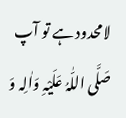لامحدود ہے تو آپ صَلَّی اللّٰہُ عَلَیْہِ وَاٰلِہ وَ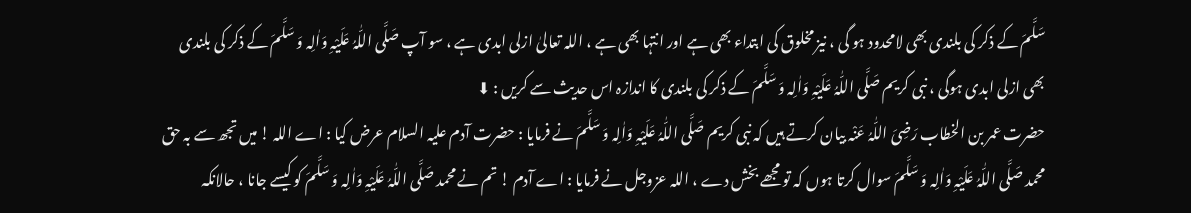سَلَّمَ کے ذکر کی بلندی بھی لامحدود ہو گی ، نیز مخلوق کی ابتداء بھی ہے اور انتہا بھی ہے ، اللہ تعالیٰ ازلی ابدی ہے ، سو آپ صَلَّی اللّٰہُ عَلَیْہِ وَاٰلِہ وَ سَلَّمَ کے ذکر کی بلندی بھی ازلی ابدی ہوگی ، نبی کریم صَلَّی اللّٰہُ عَلَیْہِ وَاٰلِہ وَ سَلَّمَ کے ذکر کی بلندی کا اندازہ اس حدیث سے کریں : ⬇
حضرت عمر بن الخطاب رَضِیَ اللّٰہُ عَنْہ بیان کرتے ہیں کہ نبی کریم صَلَّی اللّٰہُ عَلَیْہِ وَاٰلِہ وَ سَلَّمَ نے فرمایا : حضرت آدم علیہ السلام عرض کیا : اے اللہ ! میں تجھ سے بہ حق محمد صَلَّی اللّٰہُ عَلَیْہِ وَاٰلِہ وَ سَلَّمَ سوال کرتا ہوں کہ تو مجھے بخش دے ، اللہ عزوجل نے فرمایا : اے آدم ! تم نے محمد صَلَّی اللّٰہُ عَلَیْہِ وَاٰلِہ وَ سَلَّمَ کو کیسے جانا ، حالانکہ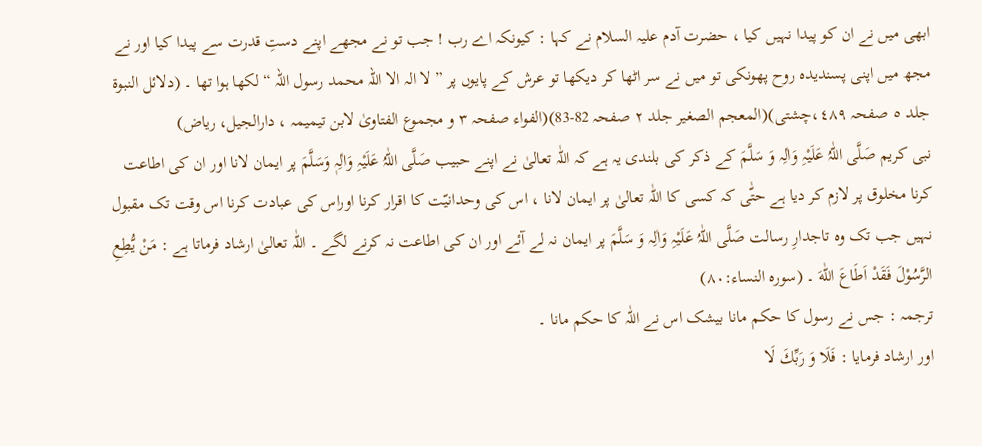ابھی میں نے ان کو پیدا نہیں کیا ، حضرت آدم علیہ السلام نے کہا : کیونکہ اے رب ! جب تو نے مجھے اپنے دستِ قدرت سے پیدا کیا اور نے مجھ میں اپنی پسندیدہ روح پھونکی تو میں نے سر اٹھا کر دیکھا تو عرش کے پایوں پر ” لا الہ الا اللہ محمد رسول اللہ “ لکھا ہوا تھا ۔ (دلائل النبوۃ جلد ٥ صفحہ ٤٨٩،چشتی)(المعجم الصغیر جلد ٢ صفحہ 82-83)(الفواء صفحہ ٣ و مجموع الفتاویٰ لابن تیمیمہ ، دارالجیل، ریاض)
نبی کریم صَلَّی اللّٰہُ عَلَیْہِ وَاٰلِہ وَ سَلَّمَ کے ذکر کی بلندی یہ ہے کہ اللّٰہ تعالیٰ نے اپنے حبیب صَلَّی اللّٰہُ عَلَیْہِ وَاٰلِہٖ وَسَلَّمَ پر ایمان لانا اور ان کی اطاعت کرنا مخلوق پر لازم کر دیا ہے حتّٰی کہ کسی کا اللّٰہ تعالیٰ پر ایمان لانا ، اس کی وحدانیّت کا اقرار کرنا اوراس کی عبادت کرنا اس وقت تک مقبول نہیں جب تک وہ تاجدارِ رسالت صَلَّی اللّٰہُ عَلَیْہِ وَاٰلِہ وَ سَلَّمَ پر ایمان نہ لے آئے اور ان کی اطاعت نہ کرنے لگے ۔ اللّٰہ تعالیٰ ارشاد فرماتا ہے : مَنْ یُّطِعِ الرَّسُوْلَ فَقَدْ اَطَاعَ اللّٰهَ ۔ (سورہ النساء:۸۰)
ترجمہ : جس نے رسول کا حکم مانا بیشک اس نے اللّٰہ کا حکم مانا ۔
اور ارشاد فرمایا : فَلَا وَ رَبِّكَ لَا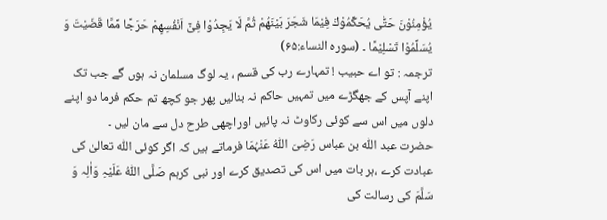یُؤْمِنُوْنَ حَتّٰى یُحَكِّمُوْكَ فِیْمَا شَجَرَ بَیْنَهُمْ ثُمَّ لَا یَجِدُوْا فِیْۤ اَنْفُسِهِمْ حَرَجًا مِّمَّا قَضَیْتَ وَ یُسَلِّمُوْا تَسْلِیْمًا ۔ (سورہ النساء:۶۵)
ترجمہ : تو اے حبیب ! تمہارے رب کی قسم ، یہ لوگ مسلمان نہ ہوں گے جب تک اپنے آپس کے جھگڑے میں تمہیں حاکم نہ بنالیں پھر جو کچھ تم حکم فرما دو اپنے دلوں میں اس سے کوئی رکاوٹ نہ پائیں اوراچھی طرح دل سے مان لیں ۔
حضرت عبد اللّٰہ بن عباس رَضِیَ اللّٰہُ عَنْہُمَا فرماتے ہیں کہ اگر کوئی اللّٰہ تعالیٰ کی عبادت کرے ،ہر بات میں اس کی تصدیق کرے اور نبی کرہم صَلَّی اللّٰہُ عَلَیْہِ وَاٰلِہ وَ سَلَّمَ کی رسالت کی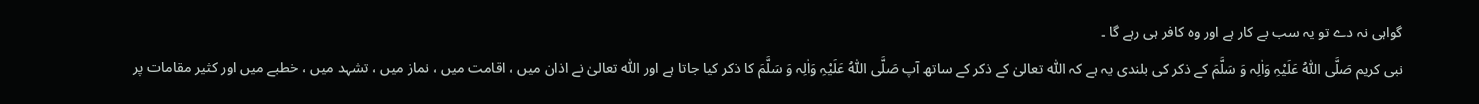گواہی نہ دے تو یہ سب بے کار ہے اور وہ کافر ہی رہے گا ۔
نبی کریم صَلَّی اللّٰہُ عَلَیْہِ وَاٰلِہ وَ سَلَّمَ کے ذکر کی بلندی یہ ہے کہ اللّٰہ تعالیٰ کے ذکر کے ساتھ آپ صَلَّی اللّٰہُ عَلَیْہِ وَاٰلِہ وَ سَلَّمَ کا ذکر کیا جاتا ہے اور اللّٰہ تعالیٰ نے اذان میں ، اقامت میں ، نماز میں ، تشہد میں ، خطبے میں اور کثیر مقامات پر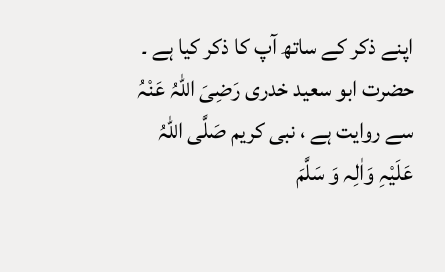اپنے ذکر کے ساتھ آپ کا ذکر کیا ہے ۔
حضرت ابو سعید خدری رَضِیَ اللّٰہُ عَنْہُ سے روایت ہے ، نبی کریم صَلَّی اللّٰہُ عَلَیْہِ وَاٰلِہ وَ سَلَّمَ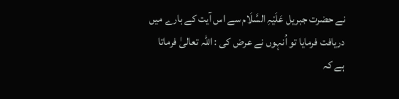نے حضرت جبریل عَلَیْہِ السَّلَام سے اس آیت کے بارے میں دریافت فرمایا تو اُنہوں نے عرض کی : اللّٰہ تعالیٰ فرماتا ہے کہ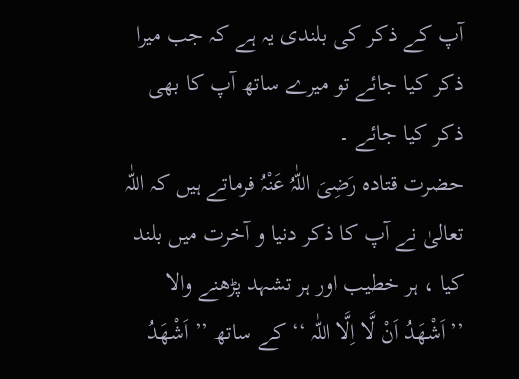آپ کے ذکر کی بلندی یہ ہے کہ جب میرا ذکر کیا جائے تو میرے ساتھ آپ کا بھی ذکر کیا جائے ۔
حضرت قتادہ رَضِیَ اللّٰہُ عَنْہُ فرماتے ہیں کہ اللّٰہ تعالیٰ نے آپ کا ذکر دنیا و آخرت میں بلند کیا ، ہر خطیب اور ہر تشہد پڑھنے والا ’’اَشْھَدُ اَنْ لَّا اِلَّا اللّٰہ ‘‘ کے ساتھ ’’ اَشْھَدُ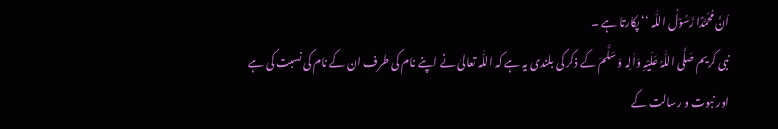اَنَّ مُحَمَّدًا رَّسُوْلُ اللّٰہ ‘‘ پکارتا ہے ۔
نبی کریم صَلَّی اللّٰہُ عَلَیْہِ وَاٰلِہ وَ سَلَّمَ کے ذکر کی بلندی یہ ہے کہ اللّٰہ تعالیٰ نے اپنے نام کی طرف ان کے نام کی نسبت کی ہے اور نبوت و رسالت کے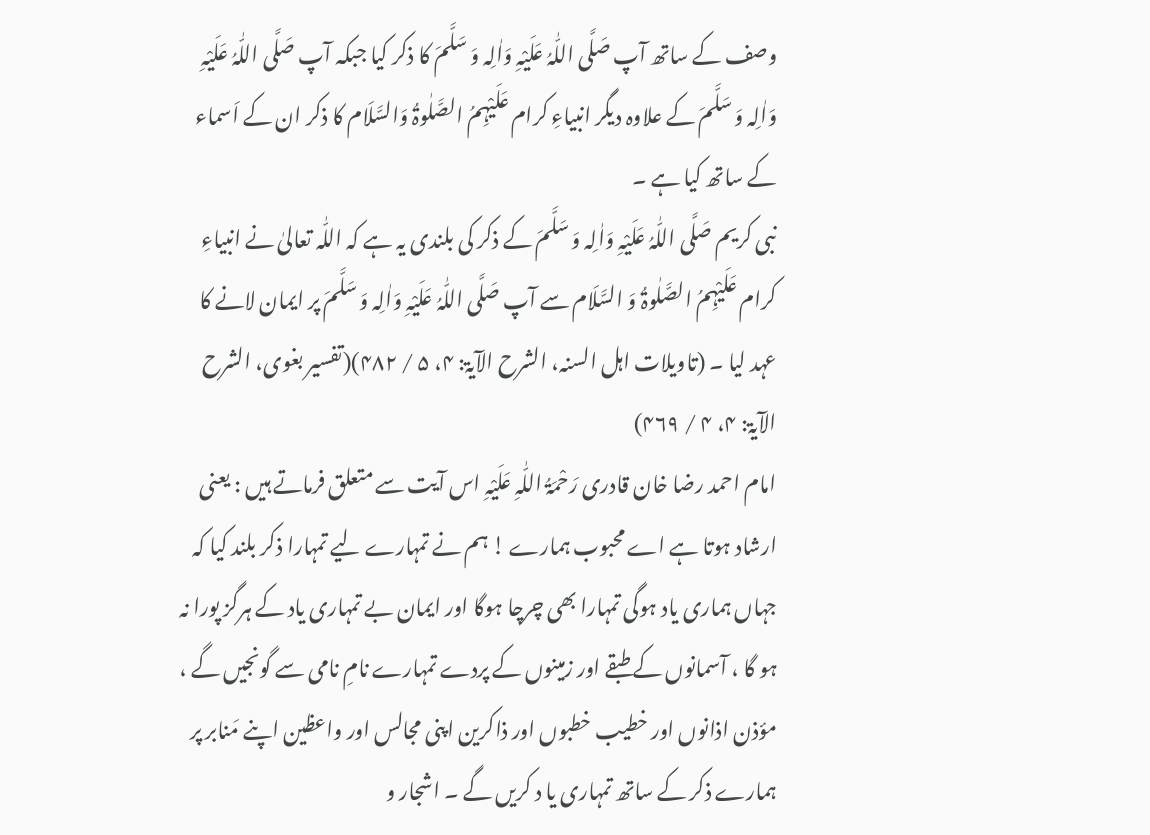وصف کے ساتھ آپ صَلَّی اللّٰہُ عَلَیْہِ وَاٰلِہ وَ سَلَّمَ کا ذکر کیا جبکہ آپ صَلَّی اللّٰہُ عَلَیْہِ وَاٰلِہ وَ سَلَّمَ کے علاوہ دیگر انبیاءِ کرام عَلَیْہِمُ الصَّلٰوۃُ وَالسَّلَام کا ذکر ان کے اَسماء کے ساتھ کیا ہے ۔
نبی کریم صَلَّی اللّٰہُ عَلَیْہِ وَاٰلِہ وَ سَلَّمَ کے ذکر کی بلندی یہ ہے کہ اللّٰہ تعالیٰ نے انبیاءِ کرام عَلَیْہِمُ الصَّلٰوۃُ وَ السَّلَام سے آپ صَلَّی اللّٰہُ عَلَیْہِ وَاٰلِہ وَ سَلَّمَ پر ایمان لانے کا عہد لیا ۔ (تاویلات اہل السنہ، الشرح الآیۃ: ۴، ۵ / ۴۸۲)(تفسیر بغوی، الشرح الآیۃ: ۴، ۴ / ۴۶۹)
امام احمد رضا خان قادری رَحْمَۃُ اللّٰہِ عَلَیْہِ اس آیت سے متعلق فرماتے ہیں : یعنی ارشاد ہوتا ہے اے محبوب ہمارے ! ہم نے تمہارے لیے تمہارا ذکر بلند کیا کہ جہاں ہماری یاد ہوگی تمہارا بھی چرچا ہوگا اور ایمان بے تمہاری یاد کے ہرگز پورا نہ ہو گا ، آسمانوں کے طبقے اور زمینوں کے پردے تمہارے نامِ نامی سے گونجیں گے ، مؤذن اذانوں اور خطیب خطبوں اور ذاکرین اپنی مجالس اور واعظین اپنے مَنابر پر ہمارے ذکر کے ساتھ تمہاری یا د کریں گے ۔ اشجار و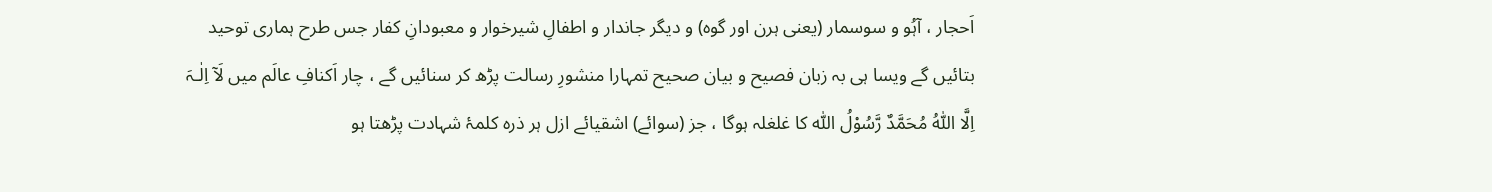اَحجار ، آہُو و سوسمار (یعنی ہرن اور گوہ) و دیگر جاندار و اطفالِ شیرخوار و معبودانِ کفار جس طرح ہماری توحید بتائیں گے ویسا ہی بہ زبان فصیح و بیان صحیح تمہارا منشورِ رسالت پڑھ کر سنائیں گے ، چار اَکنافِ عالَم میں لَآ اِلٰـہَ اِلَّا اللّٰہُ مُحَمَّدٌ رَّسُوْلُ اللّٰہ کا غلغلہ ہوگا ، جز (سوائے) اشقیائے ازل ہر ذرہ کلمۂ شہادت پڑھتا ہو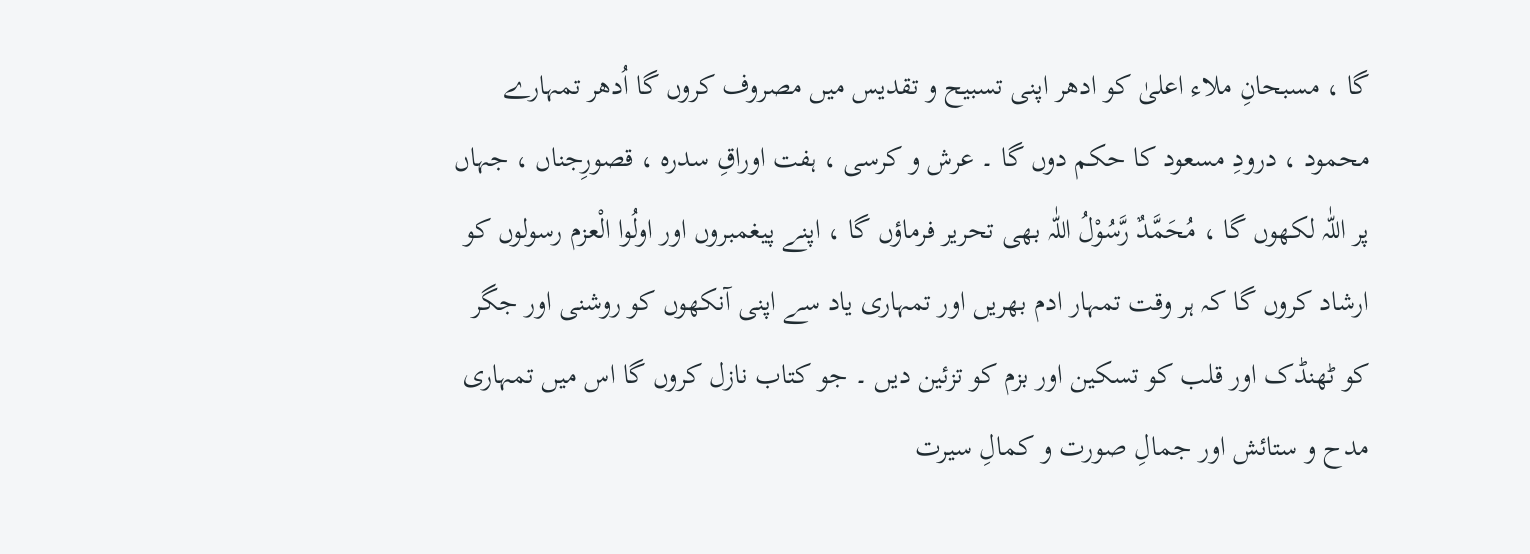گا ، مسبحانِ ملاء اعلیٰ کو ادھر اپنی تسبیح و تقدیس میں مصروف کروں گا اُدھر تمہارے محمود ، درودِ مسعود کا حکم دوں گا ۔ عرش و کرسی ، ہفت اوراقِ سدرہ ، قصورِجناں ، جہاں پر اللّٰہ لکھوں گا ، مُحَمَّدٌ رَّسُوْلُ اللّٰہ بھی تحریر فرماؤں گا ، اپنے پیغمبروں اور اولُوا الْعزم رسولوں کو ارشاد کروں گا کہ ہر وقت تمہار ادم بھریں اور تمہاری یاد سے اپنی آنکھوں کو روشنی اور جگر کو ٹھنڈک اور قلب کو تسکین اور بزم کو تزئین دیں ۔ جو کتاب نازل کروں گا اس میں تمہاری مدح و ستائش اور جمالِ صورت و کمالِ سیرت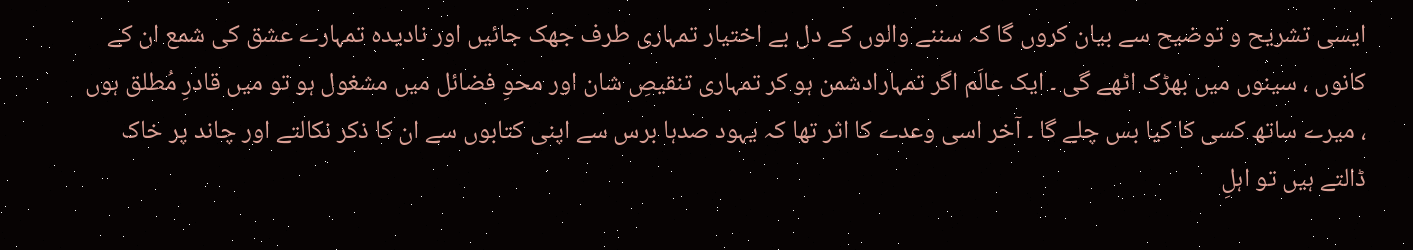ایسی تشریح و توضیح سے بیان کروں گا کہ سننے والوں کے دل بے اختیار تمہاری طرف جھک جائیں اور نادیدہ تمہارے عشق کی شمع ان کے کانوں ، سینوں میں بھڑک اٹھے گی ۔ ایک عالَم اگر تمہارادشمن ہو کر تمہاری تنقیصِ شان اور محوِ فضائل میں مشغول ہو تو میں قادرِ مُطلق ہوں ، میرے ساتھ کسی کا کیا بس چلے گا ۔ آخر اسی وعدے کا اثر تھا کہ یہود صدہا برس سے اپنی کتابوں سے ان کا ذکر نکالتے اور چاند پر خاک ڈالتے ہیں تو اہلِ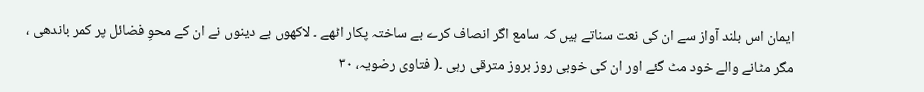ایمان اس بلند آواز سے ان کی نعت سناتے ہیں کہ سامع اگر انصاف کرے بے ساختہ پکار اٹھے ۔ لاکھوں بے دینوں نے ان کے محوِ فضائل پر کمر باندھی ، مگر مٹانے والے خود مٹ گئے اور ان کی خوبی روز بروز مترقی رہی ۔( فتاوی رضویہ، ۳۰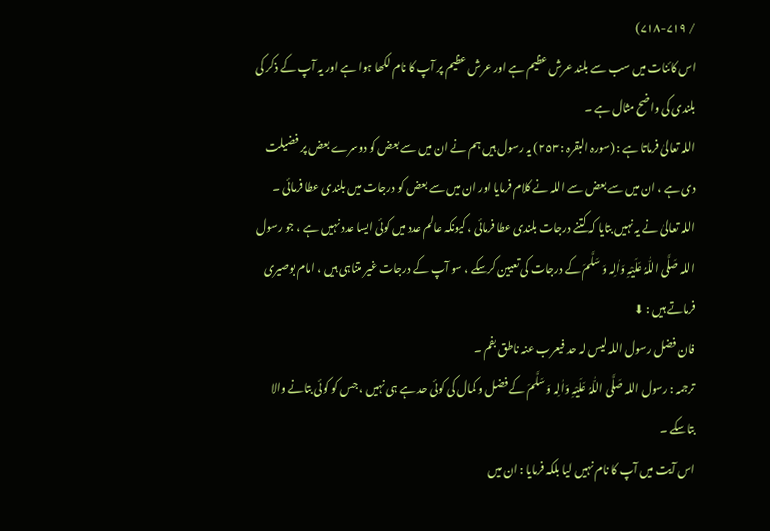/ ۷۱۸-۷۱۹)
اس کائنات میں سب سے بلند عرش عظیم ہے اور عرش عظیم پر آپ کا نام لکھا ہوا ہے اور یہ آپ کے ذکر کی بلندی کی واضح مثال ہے ۔
اللہ تعالیٰ فرماتا ہے : (سورہ البقرہ : ٢٥٣) یہ رسول ہیں ہم نے ان میں سے بعض کو دوسرے بعض پر فضیلت دی ہے ، ان میں سے بعض سے اللہ نے کلام فرمایا اور ان میں سے بعض کو درجات میں بلندی عطا فرمائی ۔
اللہ تعالیٰ نے یہ نہیں بتایا کہ کتنے درجات بلندی عطا فرمائی ، کیونکہ عالم عدد میں کوئی ایسا عدد نہیں ہے ، جو رسول اللہ صَلَّی اللّٰہُ عَلَیْہِ وَاٰلِہ وَ سَلَّمَ کے درجات کی تعیین کرسکے ، سو آپ کے درجات غیر متناہی ہیں ، امام بوصیری فرماتے ہیں : ⬇
فان فضل رسول اللہ لیس لہ حد فیعرب عنہ ناطق بفم ۔
ترجمہ : رسول اللہ صَلَّی اللّٰہُ عَلَیْہِ وَاٰلِہ وَ سَلَّمَ کے فضل و کمال کی کوئی حد ہے ہی نہیں ، جس کو کوئی بتانے والا بتاسکے ۔
اس آیت میں آپ کا نام نہیں لیا بلکہ فرمایا : ان میں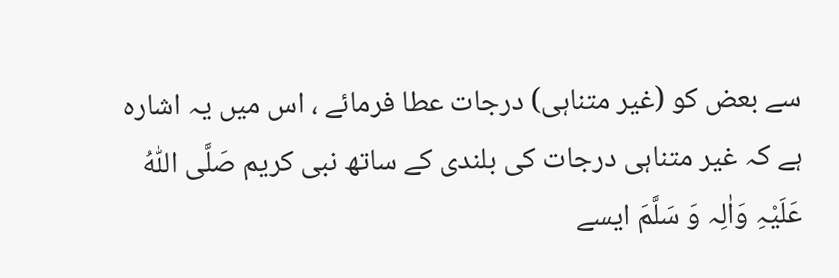سے بعض کو (غیر متناہی) درجات عطا فرمائے ، اس میں یہ اشارہ ہے کہ غیر متناہی درجات کی بلندی کے ساتھ نبی کریم صَلَّی اللّٰہُ عَلَیْہِ وَاٰلِہ وَ سَلَّمَ ایسے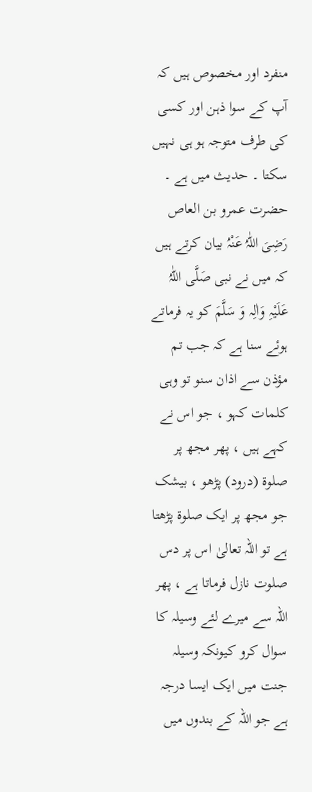منفرد اور مخصوص ہیں کہ آپ کے سوا ذہن اور کسی کی طرف متوجہ ہو ہی نہیں سکتا ۔ حدیث میں ہے ۔ حضرت عمرو بن العاص رَضِیَ اللّٰہُ عَنْہُ بیان کرتے ہیں کہ میں نے نبی صَلَّی اللّٰہُ عَلَیْہِ وَاٰلِہ وَ سَلَّمَ کو یہ فرماتے ہوئے سنا ہے کہ جب تم مؤذن سے اذان سنو تو وہی کلمات کہو ، جو اس نے کہے ہیں ، پھر مجھ پر صلوۃ (درود) پڑھو ، بیشک جو مجھ پر ایک صلوۃ پڑھتا ہے تو اللہ تعالیٰ اس پر دس صلوت نازل فرماتا ہے ، پھر اللہ سے میرے لئے وسیلہ کا سوال کرو کیونکہ وسیلہ جنت میں ایک ایسا درجہ ہے جو اللہ کے بندوں میں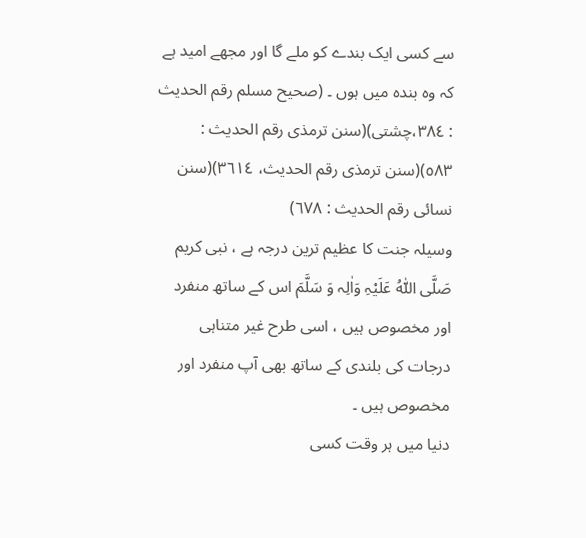سے کسی ایک بندے کو ملے گا اور مجھے امید ہے کہ وہ بندہ میں ہوں ۔ (صحیح مسلم رقم الحدیث : ٣٨٤،چشتی)(سنن ترمذی رقم الحدیث : ٥٨٣)(سنن ترمذی رقم الحدیث، ٣٦١٤)(سنن نسائی رقم الحدیث : ٦٧٨)
وسیلہ جنت کا عظیم ترین درجہ ہے ، نبی کریم صَلَّی اللّٰہُ عَلَیْہِ وَاٰلِہ وَ سَلَّمَ اس کے ساتھ منفرد اور مخصوص ہیں ، اسی طرح غیر متناہی درجات کی بلندی کے ساتھ بھی آپ منفرد اور مخصوص ہیں ۔
دنیا میں ہر وقت کسی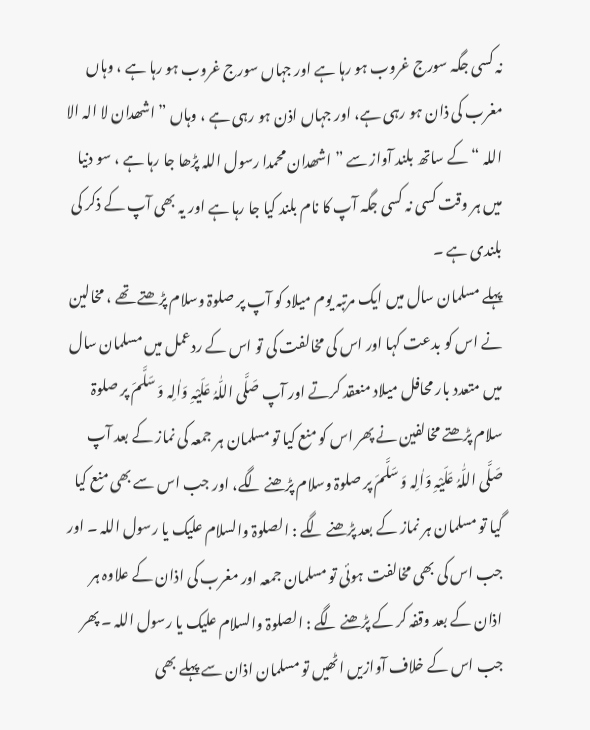نہ کسی جگہ سورج غروب ہو رہا ہے اور جہاں سورج غروب ہو رہا ہے ، وہاں مغرب کی ذان ہو رہی ہے، اور جہاں اذن ہو رہی ہے ، وہاں ” اشھدان لا الہ الا اللہ “ کے ساتھ بلند آواز سے ” اشھدان محمدا رسول اللہ پڑھا جا رہا ہے ، سو دنیا میں ہر وقت کسی نہ کسی جگہ آپ کا نام بلند کیا جا رہا ہے اور یہ بھی آپ کے ذکر کی بلندی ہے ۔
پہلے مسلمان سال میں ایک مرتبہ یوم میلاد کو آپ پر صلوۃ وسلام پڑھتے تھے ، مخالین نے اس کو بدعت کہا اور اس کی مخالفت کی تو اس کے ردعمل میں مسلمان سال میں متعدد بار محافل میلاد منعقد کرتے اور آپ صَلَّی اللّٰہُ عَلَیْہِ وَاٰلِہ وَ سَلَّمَ پر صلوۃ سلام پڑھتے مخالفین نے پھر اس کو منع کیا تو مسلمان ہر جمعہ کی نماز کے بعد آپ صَلَّی اللّٰہُ عَلَیْہِ وَاٰلِہ وَ سَلَّمَ پر صلوۃ وسلام پڑھنے لگے، اور جب اس سے بھی منع کیا گیا تو مسلمان ہر نماز کے بعد پڑھنے لگے : الصلوۃ والسلام علیک یا رسول اللہ ۔ اور جب اس کی بھی مخالفت ہوئی تو مسلمان جمعہ اور مغرب کی اذان کے علاوہ ہر اذان کے بعد وقفہ کر کے پڑھنے لگے : الصلوۃ والسلام علیک یا رسول اللہ ۔ پھر جب اس کے خلاف آوازیں اٹھیں تو مسلمان اذان سے پہلے بھی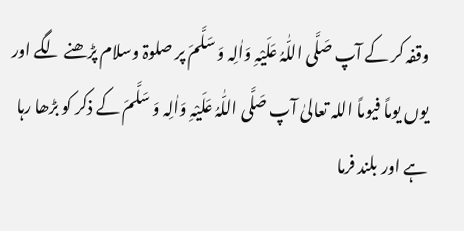وقفہ کر کے آپ صَلَّی اللّٰہُ عَلَیْہِ وَاٰلِہ وَ سَلَّمَ پر صلوۃ وسلام پڑھنے لگے اور یوں یوماً فیوماً اللہ تعالیٰ آپ صَلَّی اللّٰہُ عَلَیْہِ وَاٰلِہ وَ سَلَّمَ کے ذکر کو بڑھا رہا ہے اور بلند فرما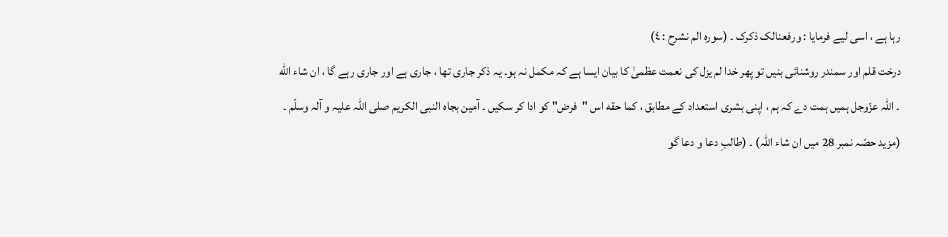رہا ہے ، اسی لیے فرمایا : ورفعنالک ذکرک ۔ (سورہ الم نشرح : ٤)
درخت قلم اور سمندر روشنائی بنیں تو پھر خدا لم یزل کی نعمت عظمیٰ کا بیان ایسا ہے کہ مکمل نہ ہو۔ یہ ذکر جاری تھا ، جاری ہے اور جاری رہے گا ، ان شاء اللّه ۔ اللہ عزّوجل ہمیں ہمت دے کہ ہم ، اپنی بشری استعداد کے مطابق ، کما حقه اس "فرض" کو ادا کر سکیں ۔ آمین بجاہ النبی الکریم صلی اللہ علیہ و آلہ وسلّم ۔ (مزید حصّہ نمبر 28 میں ان شاء اللہ) ۔ (طالبِ دعا و دعا گو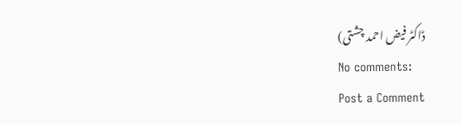ڈاکٹر فیض احمد چشتی)
No comments:
Post a Comment